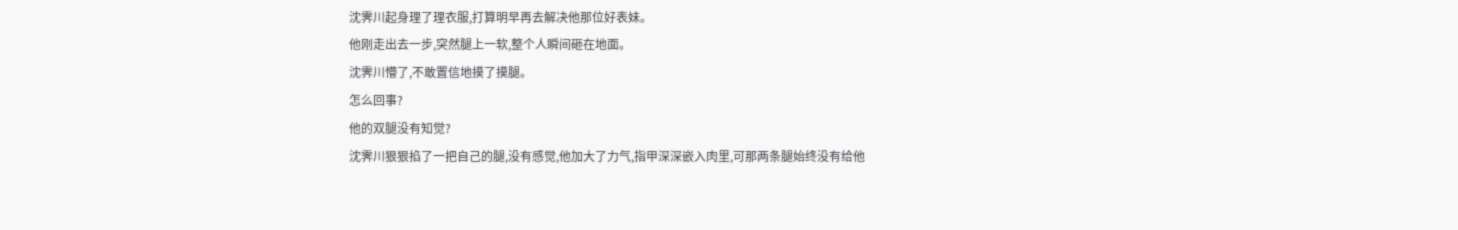沈霁川起身理了理衣服,打算明早再去解决他那位好表妹。
他刚走出去一步,突然腿上一软,整个人瞬间砸在地面。
沈霁川懵了,不敢置信地摸了摸腿。
怎么回事?
他的双腿没有知觉?
沈霁川狠狠掐了一把自己的腿,没有感觉,他加大了力气,指甲深深嵌入肉里,可那两条腿始终没有给他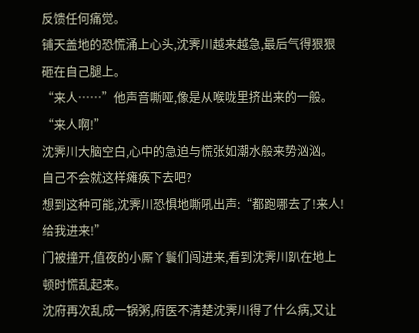反馈任何痛觉。
铺天盖地的恐慌涌上心头,沈霁川越来越急,最后气得狠狠砸在自己腿上。
“来人……”他声音嘶哑,像是从喉咙里挤出来的一般。“来人啊!”
沈霁川大脑空白,心中的急迫与慌张如潮水般来势汹汹。
自己不会就这样瘫痪下去吧?
想到这种可能,沈霁川恐惧地嘶吼出声:“都跑哪去了!来人!给我进来!”
门被撞开,值夜的小厮丫鬟们闯进来,看到沈霁川趴在地上顿时慌乱起来。
沈府再次乱成一锅粥,府医不清楚沈霁川得了什么病,又让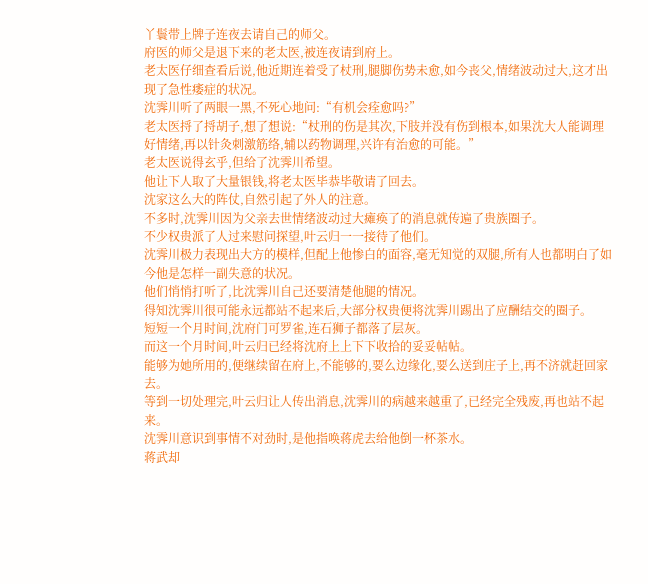丫鬟带上牌子连夜去请自己的师父。
府医的师父是退下来的老太医,被连夜请到府上。
老太医仔细查看后说,他近期连着受了杖刑,腿脚伤势未愈,如今丧父,情绪波动过大,这才出现了急性痿症的状况。
沈霁川听了两眼一黑,不死心地问:“有机会痊愈吗?”
老太医捋了捋胡子,想了想说:“杖刑的伤是其次,下肢并没有伤到根本,如果沈大人能调理好情绪,再以针灸刺激筋络,辅以药物调理,兴许有治愈的可能。”
老太医说得玄乎,但给了沈霁川希望。
他让下人取了大量银钱,将老太医毕恭毕敬请了回去。
沈家这么大的阵仗,自然引起了外人的注意。
不多时,沈霁川因为父亲去世情绪波动过大瘫痪了的消息就传遍了贵族圈子。
不少权贵派了人过来慰问探望,叶云归一一接待了他们。
沈霁川极力表现出大方的模样,但配上他惨白的面容,毫无知觉的双腿,所有人也都明白了如今他是怎样一副失意的状况。
他们悄悄打听了,比沈霁川自己还要清楚他腿的情况。
得知沈霁川很可能永远都站不起来后,大部分权贵便将沈霁川踢出了应酬结交的圈子。
短短一个月时间,沈府门可罗雀,连石狮子都落了层灰。
而这一个月时间,叶云归已经将沈府上上下下收拾的妥妥帖帖。
能够为她所用的,便继续留在府上,不能够的,要么边缘化,要么送到庄子上,再不济就赶回家去。
等到一切处理完,叶云归让人传出消息,沈霁川的病越来越重了,已经完全残废,再也站不起来。
沈霁川意识到事情不对劲时,是他指唤蒋虎去给他倒一杯茶水。
蒋武却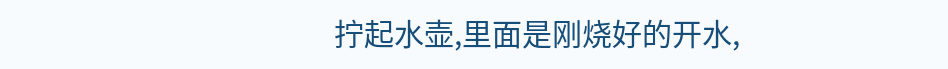拧起水壶,里面是刚烧好的开水,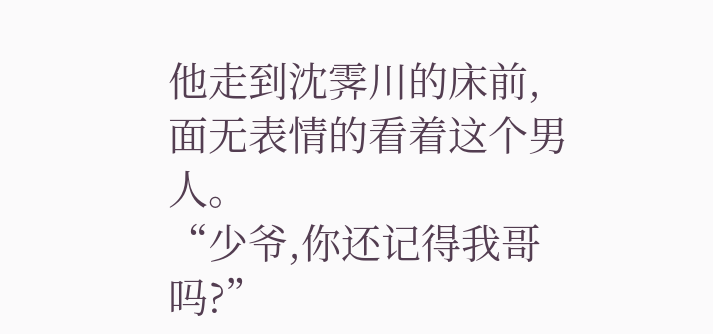他走到沈霁川的床前,面无表情的看着这个男人。
“少爷,你还记得我哥吗?”